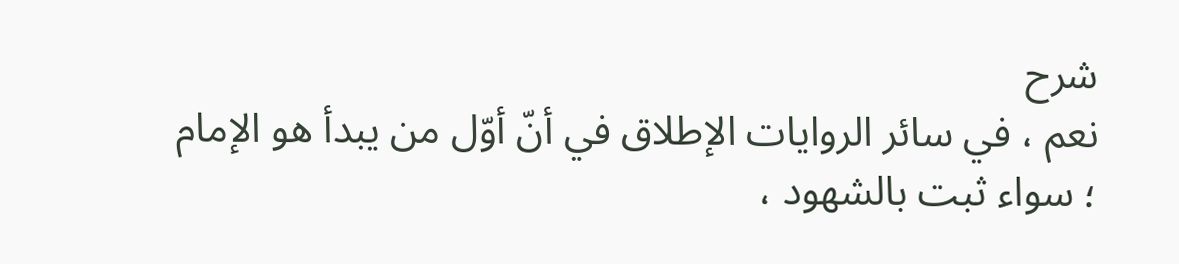شرح
نعم ، في سائر الروايات الإطلاق في أنّ أوّل من يبدأ هو الإمام ؛ سواء ثبت بالشهود ،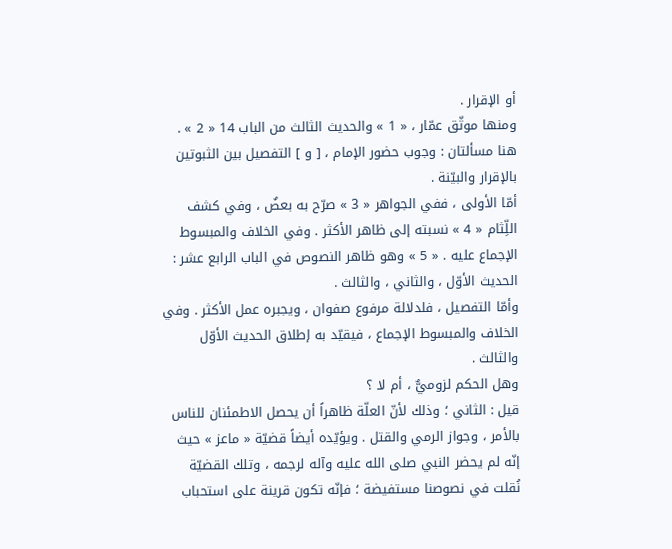أو الإقرار .
ومنها موثّق عمّار ، « 1 » والحديث الثالث من الباب 14 « 2 » .
هنا مسألتان : وجوب حضور الإمام ، [ و ] التفصيل بين الثبوتين بالإقرار والبيّنة .
أمّا الأولى ، ففي الجواهر « 3 » صرّح به بعضٌ ، وفي كشف اللِّثام « 4 » نسبته إلى ظاهر الأكثر . وفي الخلاف والمبسوط الإجماع عليه . « 5 » وهو ظاهر النصوص في الباب الرابع عشر :
الحديث الأوّل ، والثاني ، والثالث .
وأمّا التفصيل ، فلدلالة مرفوع صفوان ، ويجبره عمل الأكثر . وفي الخلاف والمبسوط الإجماع ، فيقيّد به إطلاق الحديث الأوّل والثالث .
وهل الحكم لزوميٌّ ، أم لا ؟
قيل : الثاني ؛ وذلك لأنّ العلّة ظاهراً أن يحصل الاطمئنان للناس بالأمر ، وجواز الرمي والقتل . ويؤيّده أيضاً قضيّة « ماعز » حيث إنّه لم يحضر النبي صلى الله عليه وآله لرجمه ، وتلك القضيّة نُقلت في نصوصنا مستفيضة ؛ فإنّه تكون قرينة على استحباب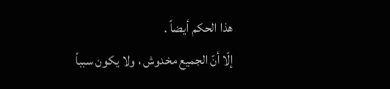هذا الحكم أيضاً .
إلّا أنّ الجميع مخدوش ، ولا يكون سبباً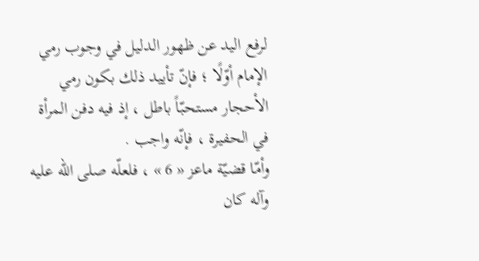لرفع اليد عن ظهور الدليل في وجوب رمي الإمام أوّلًا ؛ فإنّ تأييد ذلك بكون رمي الأحجار مستحبّاً باطل ، إذ فيه دفن المرأة في الحفيرة ، فإنّه واجب .
وأمّا قضيّة ماعز « 6 » ، فلعلّه صلى الله عليه وآله كان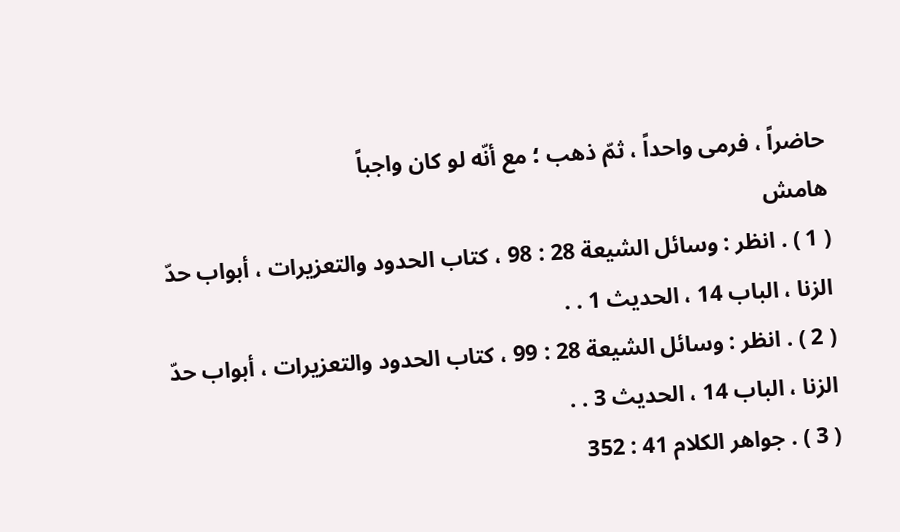حاضراً ، فرمى واحداً ، ثمّ ذهب ؛ مع أنّه لو كان واجباً
هامش
( 1 ) . انظر : وسائل الشيعة 28 : 98 ، كتاب الحدود والتعزيرات ، أبواب حدّ الزنا ، الباب 14 ، الحديث 1 . .
( 2 ) . انظر : وسائل الشيعة 28 : 99 ، كتاب الحدود والتعزيرات ، أبواب حدّ الزنا ، الباب 14 ، الحديث 3 . .
( 3 ) . جواهر الكلام 41 : 352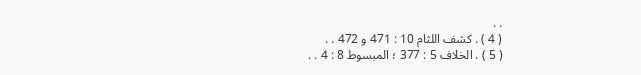. .
( 4 ) . كشف اللثام 10 : 471 و 472 . .
( 5 ) . الخلاف 5 : 377 ؛ المبسوط 8 : 4 . .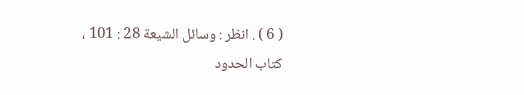( 6 ) . انظر : وسائل الشيعة 28 : 101 ، كتاب الحدود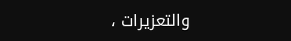والتعزيرات ،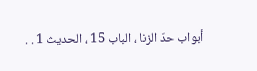أبواب حدّ الزنا ، الباب 15 ، الحديث 1 . .